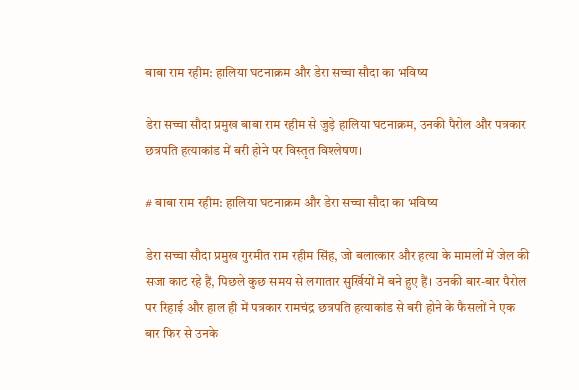बाबा राम रहीम: हालिया घटनाक्रम और डेरा सच्चा सौदा का भविष्य

डेरा सच्चा सौदा प्रमुख बाबा राम रहीम से जुड़े हालिया घटनाक्रम, उनकी पैरोल और पत्रकार छत्रपति हत्याकांड में बरी होने पर विस्तृत विश्लेषण।

# बाबा राम रहीम: हालिया घटनाक्रम और डेरा सच्चा सौदा का भविष्य

डेरा सच्चा सौदा प्रमुख गुरमीत राम रहीम सिंह, जो बलात्कार और हत्या के मामलों में जेल की सजा काट रहे हैं, पिछले कुछ समय से लगातार सुर्खियों में बने हुए हैं। उनकी बार-बार पैरोल पर रिहाई और हाल ही में पत्रकार रामचंद्र छत्रपति हत्याकांड से बरी होने के फैसलों ने एक बार फिर से उनके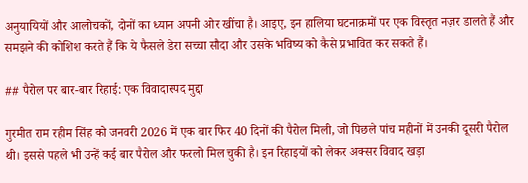अनुयायियों और आलोचकों, दोनों का ध्यान अपनी ओर खींचा है। आइए, इन हालिया घटनाक्रमों पर एक विस्तृत नज़र डालते हैं और समझने की कोशिश करते हैं कि ये फैसले डेरा सच्चा सौदा और उसके भविष्य को कैसे प्रभावित कर सकते हैं।

## पैरोल पर बार-बार रिहाई: एक विवादास्पद मुद्दा

गुरमीत राम रहीम सिंह को जनवरी 2026 में एक बार फिर 40 दिनों की पैरोल मिली, जो पिछले पांच महीनों में उनकी दूसरी पैरोल थी। इससे पहले भी उन्हें कई बार पैरोल और फरलो मिल चुकी है। इन रिहाइयों को लेकर अक्सर विवाद खड़ा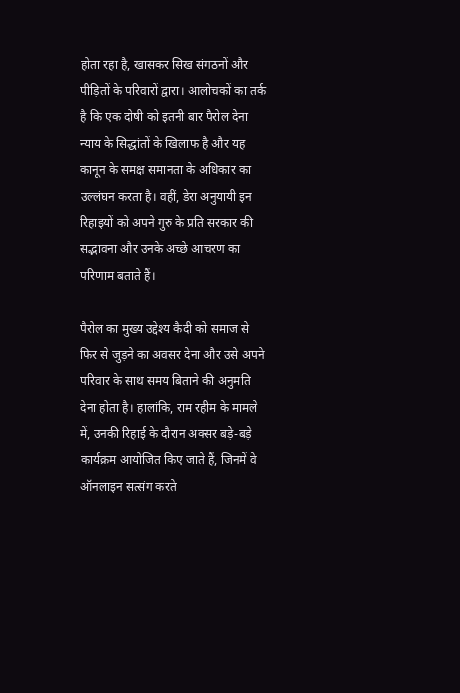होता रहा है, खासकर सिख संगठनों और पीड़ितों के परिवारों द्वारा। आलोचकों का तर्क है कि एक दोषी को इतनी बार पैरोल देना न्याय के सिद्धांतों के खिलाफ है और यह कानून के समक्ष समानता के अधिकार का उल्लंघन करता है। वहीं, डेरा अनुयायी इन रिहाइयों को अपने गुरु के प्रति सरकार की सद्भावना और उनके अच्छे आचरण का परिणाम बताते हैं।

पैरोल का मुख्य उद्देश्य कैदी को समाज से फिर से जुड़ने का अवसर देना और उसे अपने परिवार के साथ समय बिताने की अनुमति देना होता है। हालांकि, राम रहीम के मामले में, उनकी रिहाई के दौरान अक्सर बड़े-बड़े कार्यक्रम आयोजित किए जाते हैं, जिनमें वे ऑनलाइन सत्संग करते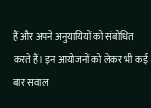हैं और अपने अनुयायियों को संबोधित करते हैं। इन आयोजनों को लेकर भी कई बार सवाल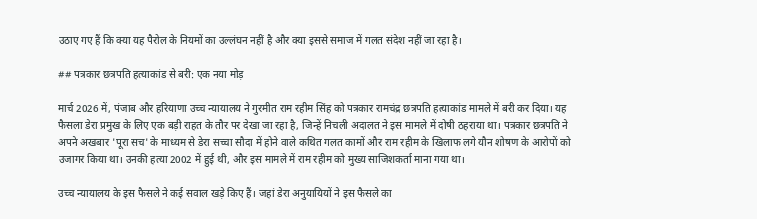उठाए गए हैं कि क्या यह पैरोल के नियमों का उल्लंघन नहीं है और क्या इससे समाज में गलत संदेश नहीं जा रहा है।

## पत्रकार छत्रपति हत्याकांड से बरी: एक नया मोड़

मार्च 2026 में, पंजाब और हरियाणा उच्च न्यायालय ने गुरमीत राम रहीम सिंह को पत्रकार रामचंद्र छत्रपति हत्याकांड मामले में बरी कर दिया। यह फैसला डेरा प्रमुख के लिए एक बड़ी राहत के तौर पर देखा जा रहा है, जिन्हें निचली अदालत ने इस मामले में दोषी ठहराया था। पत्रकार छत्रपति ने अपने अखबार 'पूरा सच' के माध्यम से डेरा सच्चा सौदा में होने वाले कथित गलत कामों और राम रहीम के खिलाफ लगे यौन शोषण के आरोपों को उजागर किया था। उनकी हत्या 2002 में हुई थी, और इस मामले में राम रहीम को मुख्य साजिशकर्ता माना गया था।

उच्च न्यायालय के इस फैसले ने कई सवाल खड़े किए हैं। जहां डेरा अनुयायियों ने इस फैसले का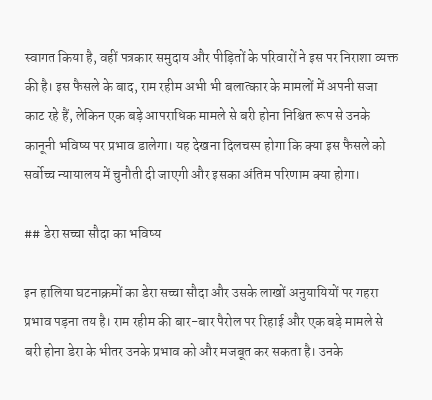स्वागत किया है, वहीं पत्रकार समुदाय और पीड़ितों के परिवारों ने इस पर निराशा व्यक्त की है। इस फैसले के बाद, राम रहीम अभी भी बलात्कार के मामलों में अपनी सजा काट रहे हैं, लेकिन एक बड़े आपराधिक मामले से बरी होना निश्चित रूप से उनके कानूनी भविष्य पर प्रभाव डालेगा। यह देखना दिलचस्प होगा कि क्या इस फैसले को सर्वोच्च न्यायालय में चुनौती दी जाएगी और इसका अंतिम परिणाम क्या होगा।

## डेरा सच्चा सौदा का भविष्य

इन हालिया घटनाक्रमों का डेरा सच्चा सौदा और उसके लाखों अनुयायियों पर गहरा प्रभाव पड़ना तय है। राम रहीम की बार-बार पैरोल पर रिहाई और एक बड़े मामले से बरी होना डेरा के भीतर उनके प्रभाव को और मजबूत कर सकता है। उनके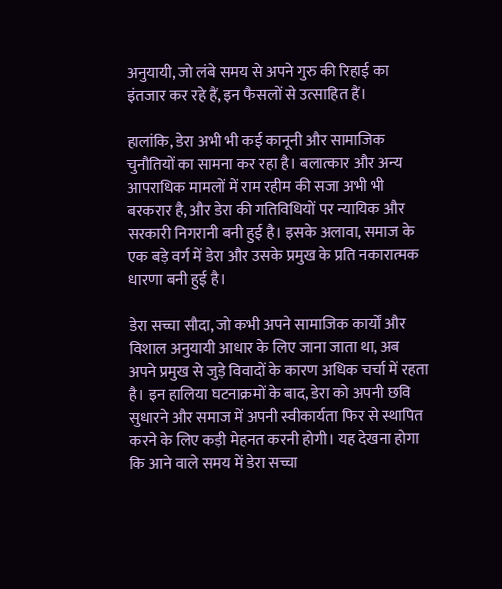अनुयायी, जो लंबे समय से अपने गुरु की रिहाई का इंतजार कर रहे हैं, इन फैसलों से उत्साहित हैं।

हालांकि, डेरा अभी भी कई कानूनी और सामाजिक चुनौतियों का सामना कर रहा है। बलात्कार और अन्य आपराधिक मामलों में राम रहीम की सजा अभी भी बरकरार है, और डेरा की गतिविधियों पर न्यायिक और सरकारी निगरानी बनी हुई है। इसके अलावा, समाज के एक बड़े वर्ग में डेरा और उसके प्रमुख के प्रति नकारात्मक धारणा बनी हुई है।

डेरा सच्चा सौदा, जो कभी अपने सामाजिक कार्यों और विशाल अनुयायी आधार के लिए जाना जाता था, अब अपने प्रमुख से जुड़े विवादों के कारण अधिक चर्चा में रहता है। इन हालिया घटनाक्रमों के बाद, डेरा को अपनी छवि सुधारने और समाज में अपनी स्वीकार्यता फिर से स्थापित करने के लिए कड़ी मेहनत करनी होगी। यह देखना होगा कि आने वाले समय में डेरा सच्चा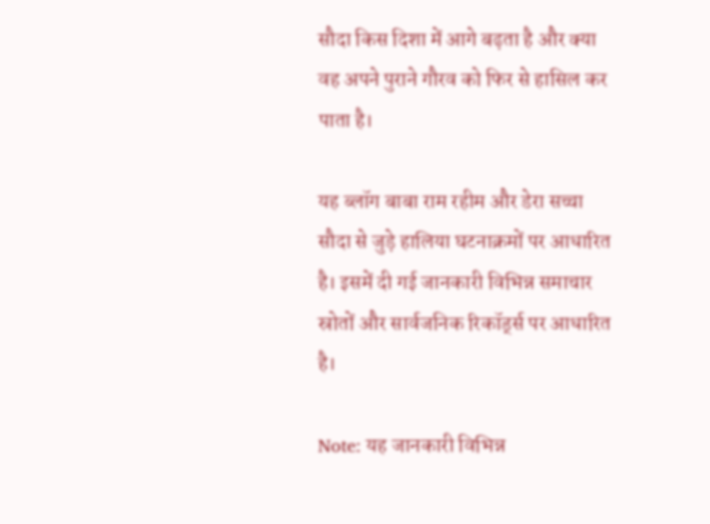सौदा किस दिशा में आगे बढ़ता है और क्या वह अपने पुराने गौरव को फिर से हासिल कर पाता है।

यह ब्लॉग बाबा राम रहीम और डेरा सच्चा सौदा से जुड़े हालिया घटनाक्रमों पर आधारित है। इसमें दी गई जानकारी विभिन्न समाचार स्रोतों और सार्वजनिक रिकॉर्ड्स पर आधारित है।

Note: यह जानकारी विभिन्न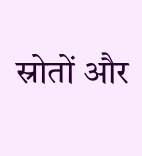स्रोतों और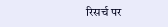रिसर्च पर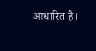आधारित है।